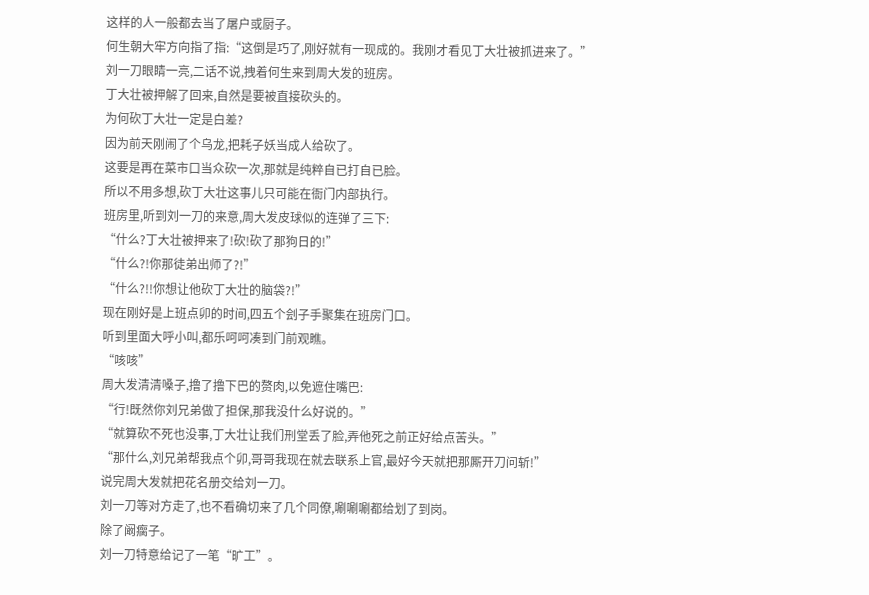这样的人一般都去当了屠户或厨子。
何生朝大牢方向指了指:“这倒是巧了,刚好就有一现成的。我刚才看见丁大壮被抓进来了。”
刘一刀眼睛一亮,二话不说,拽着何生来到周大发的班房。
丁大壮被押解了回来,自然是要被直接砍头的。
为何砍丁大壮一定是白差?
因为前天刚闹了个乌龙,把耗子妖当成人给砍了。
这要是再在菜市口当众砍一次,那就是纯粹自已打自已脸。
所以不用多想,砍丁大壮这事儿只可能在衙门内部执行。
班房里,听到刘一刀的来意,周大发皮球似的连弹了三下:
“什么?丁大壮被押来了!砍!砍了那狗日的!”
“什么?!你那徒弟出师了?!”
“什么?!!你想让他砍丁大壮的脑袋?!”
现在刚好是上班点卯的时间,四五个刽子手聚集在班房门口。
听到里面大呼小叫,都乐呵呵凑到门前观瞧。
“咳咳”
周大发清清嗓子,撸了撸下巴的赘肉,以免遮住嘴巴:
“行!既然你刘兄弟做了担保,那我没什么好说的。”
“就算砍不死也没事,丁大壮让我们刑堂丢了脸,弄他死之前正好给点苦头。”
“那什么,刘兄弟帮我点个卯,哥哥我现在就去联系上官,最好今天就把那厮开刀问斩!”
说完周大发就把花名册交给刘一刀。
刘一刀等对方走了,也不看确切来了几个同僚,唰唰唰都给划了到岗。
除了阚瘸子。
刘一刀特意给记了一笔“旷工”。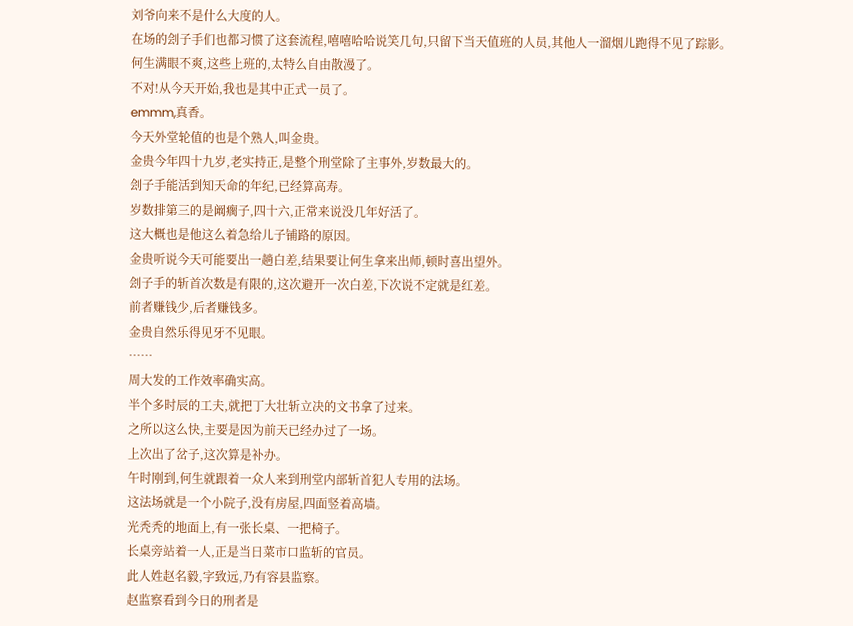刘爷向来不是什么大度的人。
在场的刽子手们也都习惯了这套流程,嘻嘻哈哈说笑几句,只留下当天值班的人员,其他人一溜烟儿跑得不见了踪影。
何生满眼不爽,这些上班的,太特么自由散漫了。
不对!从今天开始,我也是其中正式一员了。
emmm,真香。
今天外堂轮值的也是个熟人,叫金贵。
金贵今年四十九岁,老实持正,是整个刑堂除了主事外,岁数最大的。
刽子手能活到知天命的年纪,已经算高寿。
岁数排第三的是阚瘸子,四十六,正常来说没几年好活了。
这大概也是他这么着急给儿子铺路的原因。
金贵听说今天可能要出一趟白差,结果要让何生拿来出师,顿时喜出望外。
刽子手的斩首次数是有限的,这次避开一次白差,下次说不定就是红差。
前者赚钱少,后者赚钱多。
金贵自然乐得见牙不见眼。
……
周大发的工作效率确实高。
半个多时辰的工夫,就把丁大壮斩立决的文书拿了过来。
之所以这么快,主要是因为前天已经办过了一场。
上次出了岔子,这次算是补办。
午时刚到,何生就跟着一众人来到刑堂内部斩首犯人专用的法场。
这法场就是一个小院子,没有房屋,四面竖着高墙。
光秃秃的地面上,有一张长桌、一把椅子。
长桌旁站着一人,正是当日菜市口监斩的官员。
此人姓赵名毅,字致远,乃有容县监察。
赵监察看到今日的刑者是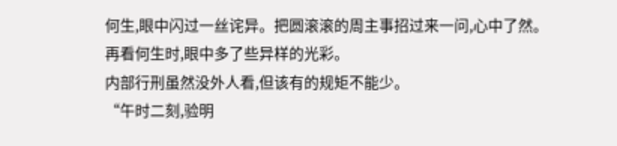何生,眼中闪过一丝诧异。把圆滚滚的周主事招过来一问,心中了然。
再看何生时,眼中多了些异样的光彩。
内部行刑虽然没外人看,但该有的规矩不能少。
“午时二刻,验明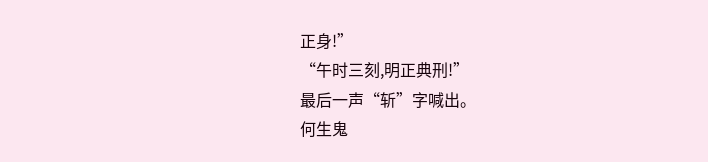正身!”
“午时三刻,明正典刑!”
最后一声“斩”字喊出。
何生鬼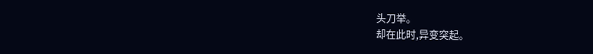头刀举。
却在此时,异变突起。